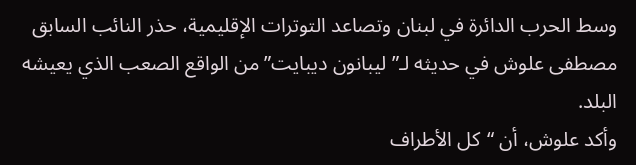وسط الحرب الدائرة في لبنان وتصاعد التوترات الإقليمية، حذر النائب السابق مصطفى علوش في حديثه لـ”ليبانون ديبايت” من الواقع الصعب الذي يعيشه البلد.
وأكد علوش، أن “كل الأطراف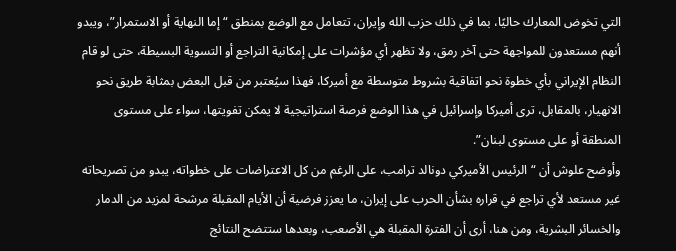التي تخوض المعارك حاليًا، بما في ذلك حزب الله وإيران، تتعامل مع الوضع بمنطق “إما النهاية أو الاستمرار”، ويبدو أنهم مستعدون للمواجهة حتى آخر رمق، ولا تظهر أي مؤشرات على إمكانية التراجع أو التسوية البسيطة، حتى لو قام النظام الإيراني بأي خطوة نحو اتفاقية بشروط متوسطة مع أميركا، فهذا سيُعتبر من قبل البعض بمثابة طريق نحو الانهيار، بالمقابل، ترى أميركا وإسرائيل في هذا الوضع فرصة استراتيجية لا يمكن تفويتها، سواء على مستوى المنطقة أو على مستوى لبنان”.
وأوضح علوش أن “الرئيس الأميركي دونالد ترامب، على الرغم من كل الاعتراضات على خطواته، يبدو من تصريحاته غير مستعد لأي تراجع في قراره بشأن الحرب على إيران، ما يعزز فرضية أن الأيام المقبلة مرشحة لمزيد من الدمار والخسائر البشرية، ومن هنا، أرى أن الفترة المقبلة هي الأصعب، وبعدها ستتضح النتائج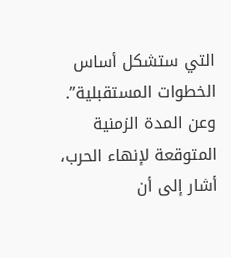التي ستشكل أساس الخطوات المستقبلية”.
وعن المدة الزمنية المتوقعة لإنهاء الحرب، أشار إلى أن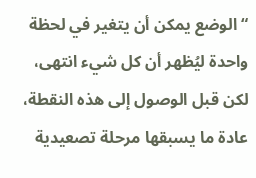“الوضع يمكن أن يتغير في لحظة واحدة ليُظهر أن كل شيء انتهى، لكن قبل الوصول إلى هذه النقطة، عادة ما يسبقها مرحلة تصعيدية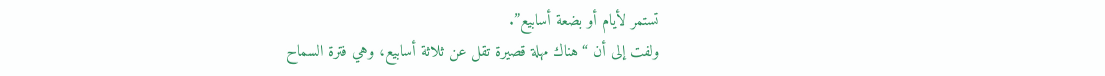تستمر لأيام أو بضعة أسابيع”.
ولفت إلى أن “هناك مهلة قصيرة تقل عن ثلاثة أسابيع، وهي فترة السماح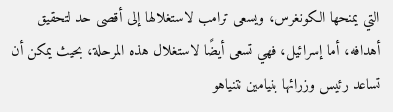التي يمنحها الكونغرس، ويسعى ترامب لاستغلالها إلى أقصى حد لتحقيق أهدافه، أما إسرائيل، فهي تسعى أيضًا لاستغلال هذه المرحلة، بحيث يمكن أن تساعد رئيس وزرائها بنيامين نتنياهو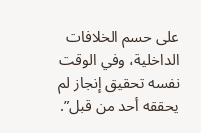على حسم الخلافات الداخلية، وفي الوقت نفسه تحقيق إنجاز لم يحققه أحد من قبل”.